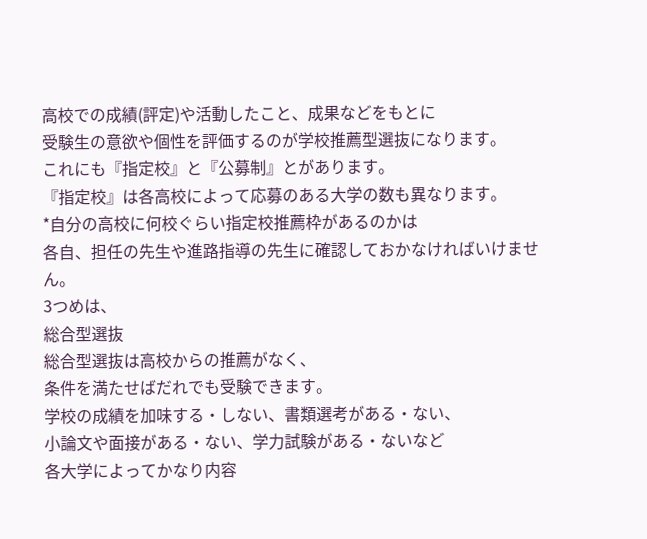高校での成績(評定)や活動したこと、成果などをもとに
受験生の意欲や個性を評価するのが学校推薦型選抜になります。
これにも『指定校』と『公募制』とがあります。
『指定校』は各高校によって応募のある大学の数も異なります。
*自分の高校に何校ぐらい指定校推薦枠があるのかは
各自、担任の先生や進路指導の先生に確認しておかなければいけません。
3つめは、
総合型選抜
総合型選抜は高校からの推薦がなく、
条件を満たせばだれでも受験できます。
学校の成績を加味する・しない、書類選考がある・ない、
小論文や面接がある・ない、学力試験がある・ないなど
各大学によってかなり内容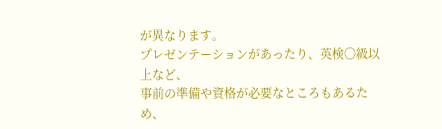が異なります。
プレゼンテーションがあったり、英検〇級以上など、
事前の準備や資格が必要なところもあるため、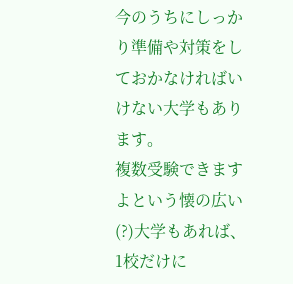今のうちにしっかり準備や対策をしておかなければいけない大学もあります。
複数受験できますよという懐の広い(?)大学もあれば、
1校だけに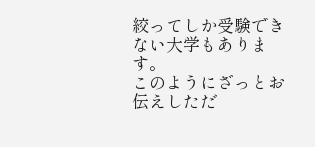絞ってしか受験できない大学もあります。
このようにざっとお伝えしただ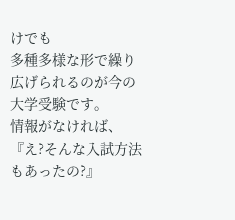けでも
多種多様な形で繰り広げられるのが今の大学受験です。
情報がなければ、
『え?そんな入試方法もあったの?』